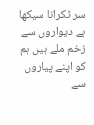سر ٹکرانا سیکھا ہے دیواروں سے
زخم ملے ہیں ہم کو اپنے پیاروں سے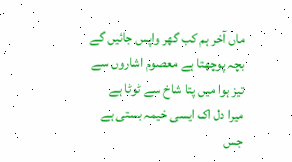ماں آخر ہم کب گھر واپس جائیں گے
بچہ پوچھتا ہے معصوم اشاروں سے
تیز ہوا میں پتا شاخ سے ٹوٹا ہے
میرا دل اک ایسی خیمہ بستی ہے
جس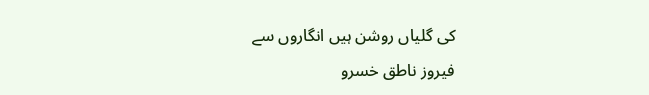کی گلیاں روشن ہیں انگاروں سے
فیروز ناطق خسرو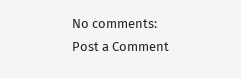No comments:
Post a Comment